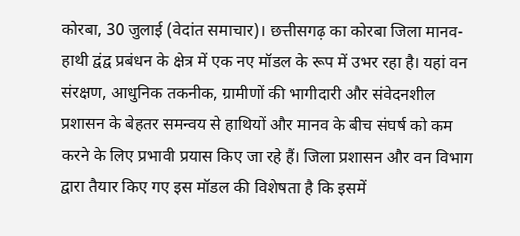कोरबा, 30 जुलाई (वेदांत समाचार)। छत्तीसगढ़ का कोरबा जिला मानव-हाथी द्वंद्व प्रबंधन के क्षेत्र में एक नए मॉडल के रूप में उभर रहा है। यहां वन संरक्षण, आधुनिक तकनीक, ग्रामीणों की भागीदारी और संवेदनशील प्रशासन के बेहतर समन्वय से हाथियों और मानव के बीच संघर्ष को कम करने के लिए प्रभावी प्रयास किए जा रहे हैं। जिला प्रशासन और वन विभाग द्वारा तैयार किए गए इस मॉडल की विशेषता है कि इसमें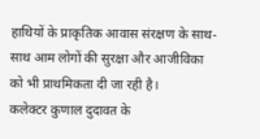हाथियों के प्राकृतिक आवास संरक्षण के साथ-साथ आम लोगों की सुरक्षा और आजीविका को भी प्राथमिकता दी जा रही है।
कलेक्टर कुणाल दुदावत के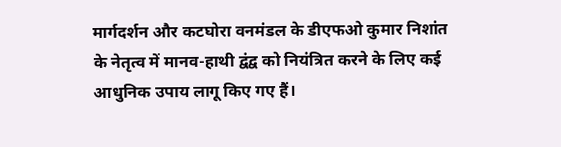मार्गदर्शन और कटघोरा वनमंडल के डीएफओ कुमार निशांत के नेतृत्व में मानव-हाथी द्वंद्व को नियंत्रित करने के लिए कई आधुनिक उपाय लागू किए गए हैं।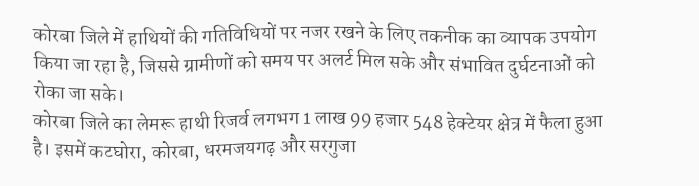कोरबा जिले में हाथियों की गतिविधियों पर नजर रखने के लिए तकनीक का व्यापक उपयोग किया जा रहा है, जिससे ग्रामीणों को समय पर अलर्ट मिल सके और संभावित दुर्घटनाओं को रोका जा सके।
कोरबा जिले का लेमरू हाथी रिजर्व लगभग 1 लाख 99 हजार 548 हेक्टेयर क्षेत्र में फैला हुआ है। इसमें कटघोरा, कोरबा, धरमजयगढ़ और सरगुजा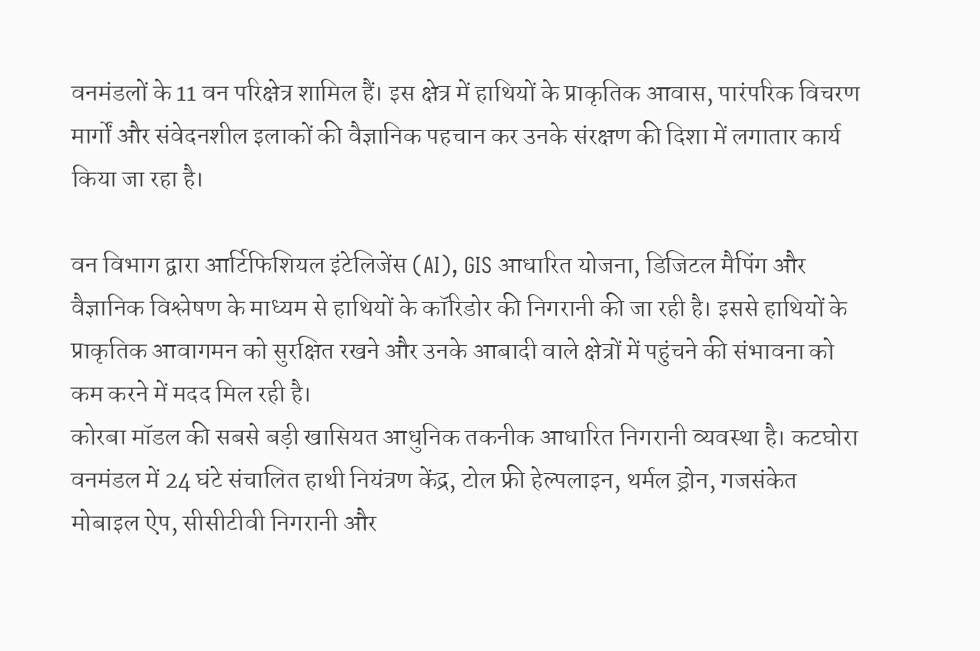वनमंडलों के 11 वन परिक्षेत्र शामिल हैं। इस क्षेत्र में हाथियों के प्राकृतिक आवास, पारंपरिक विचरण मार्गों और संवेदनशील इलाकों की वैज्ञानिक पहचान कर उनके संरक्षण की दिशा में लगातार कार्य किया जा रहा है।

वन विभाग द्वारा आर्टिफिशियल इंटेलिजेंस (AI), GIS आधारित योजना, डिजिटल मैपिंग और वैज्ञानिक विश्लेषण के माध्यम से हाथियों के कॉरिडोर की निगरानी की जा रही है। इससे हाथियों के प्राकृतिक आवागमन को सुरक्षित रखने और उनके आबादी वाले क्षेत्रों में पहुंचने की संभावना को कम करने में मदद मिल रही है।
कोरबा मॉडल की सबसे बड़ी खासियत आधुनिक तकनीक आधारित निगरानी व्यवस्था है। कटघोरा वनमंडल में 24 घंटे संचालित हाथी नियंत्रण केंद्र, टोल फ्री हेल्पलाइन, थर्मल ड्रोन, गजसंकेत मोबाइल ऐप, सीसीटीवी निगरानी और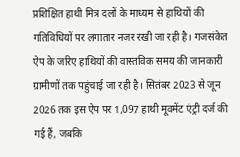प्रशिक्षित हाथी मित्र दलों के माध्यम से हाथियों की गतिविधियों पर लगातार नजर रखी जा रही है। गजसंकेत ऐप के जरिए हाथियों की वास्तविक समय की जानकारी ग्रामीणों तक पहुंचाई जा रही है। सितंबर 2023 से जून 2026 तक इस ऐप पर 1,097 हाथी मूवमेंट एंट्री दर्ज की गई हैं, जबकि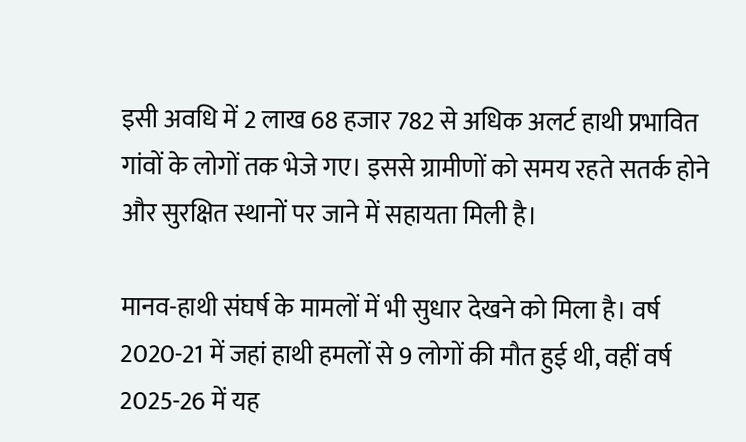इसी अवधि में 2 लाख 68 हजार 782 से अधिक अलर्ट हाथी प्रभावित गांवों के लोगों तक भेजे गए। इससे ग्रामीणों को समय रहते सतर्क होने और सुरक्षित स्थानों पर जाने में सहायता मिली है।

मानव-हाथी संघर्ष के मामलों में भी सुधार देखने को मिला है। वर्ष 2020-21 में जहां हाथी हमलों से 9 लोगों की मौत हुई थी, वहीं वर्ष 2025-26 में यह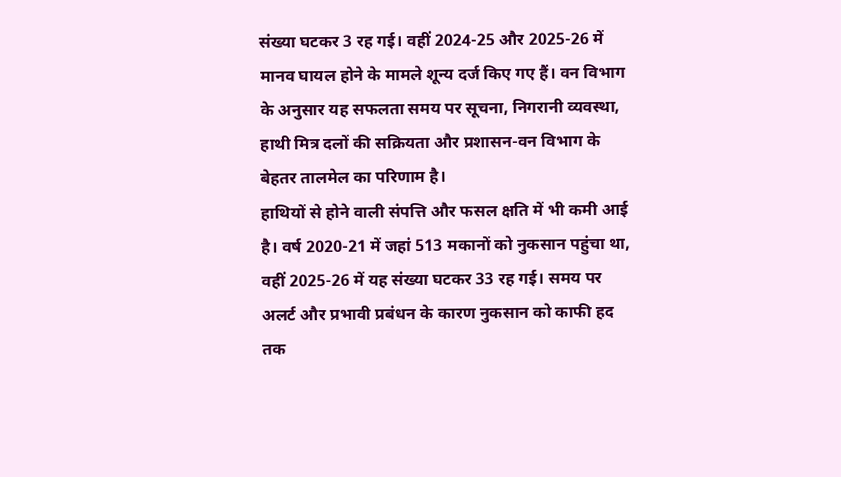संख्या घटकर 3 रह गई। वहीं 2024-25 और 2025-26 में मानव घायल होने के मामले शून्य दर्ज किए गए हैं। वन विभाग के अनुसार यह सफलता समय पर सूचना, निगरानी व्यवस्था, हाथी मित्र दलों की सक्रियता और प्रशासन-वन विभाग के बेहतर तालमेल का परिणाम है।
हाथियों से होने वाली संपत्ति और फसल क्षति में भी कमी आई है। वर्ष 2020-21 में जहां 513 मकानों को नुकसान पहुंचा था, वहीं 2025-26 में यह संख्या घटकर 33 रह गई। समय पर अलर्ट और प्रभावी प्रबंधन के कारण नुकसान को काफी हद तक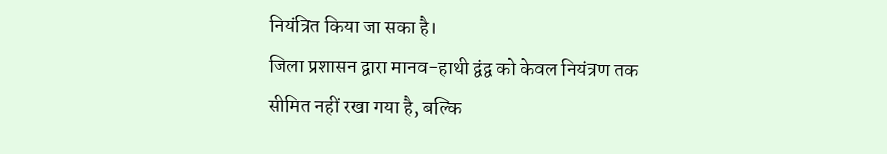नियंत्रित किया जा सका है।
जिला प्रशासन द्वारा मानव-हाथी द्वंद्व को केवल नियंत्रण तक सीमित नहीं रखा गया है, बल्कि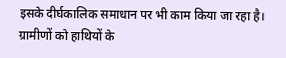इसके दीर्घकालिक समाधान पर भी काम किया जा रहा है। ग्रामीणों को हाथियों के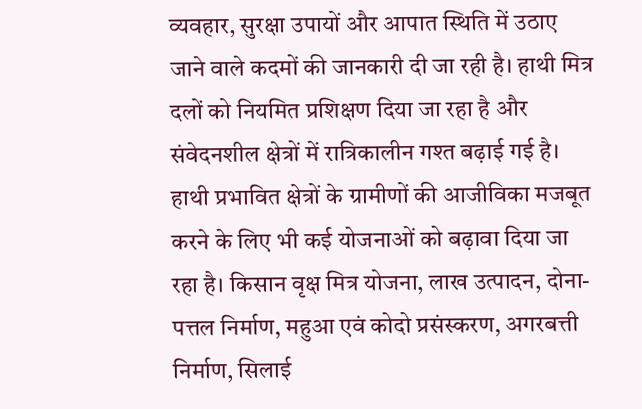व्यवहार, सुरक्षा उपायों और आपात स्थिति में उठाए जाने वाले कदमों की जानकारी दी जा रही है। हाथी मित्र दलों को नियमित प्रशिक्षण दिया जा रहा है और संवेदनशील क्षेत्रों में रात्रिकालीन गश्त बढ़ाई गई है।
हाथी प्रभावित क्षेत्रों के ग्रामीणों की आजीविका मजबूत करने के लिए भी कई योजनाओं को बढ़ावा दिया जा रहा है। किसान वृक्ष मित्र योजना, लाख उत्पादन, दोना-पत्तल निर्माण, महुआ एवं कोदो प्रसंस्करण, अगरबत्ती निर्माण, सिलाई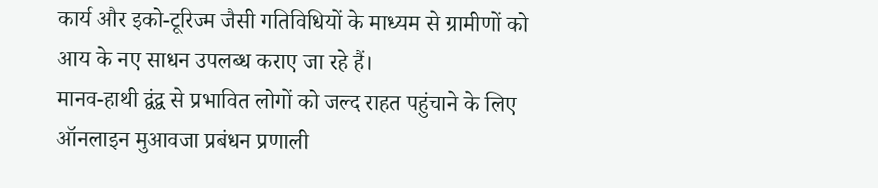कार्य और इको-टूरिज्म जैसी गतिविधियों के माध्यम से ग्रामीणों को आय के नए साधन उपलब्ध कराए जा रहे हैं।
मानव-हाथी द्वंद्व से प्रभावित लोगों को जल्द राहत पहुंचाने के लिए ऑनलाइन मुआवजा प्रबंधन प्रणाली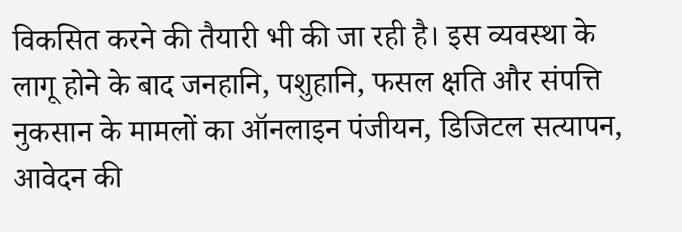विकसित करने की तैयारी भी की जा रही है। इस व्यवस्था के लागू होने के बाद जनहानि, पशुहानि, फसल क्षति और संपत्ति नुकसान के मामलों का ऑनलाइन पंजीयन, डिजिटल सत्यापन, आवेदन की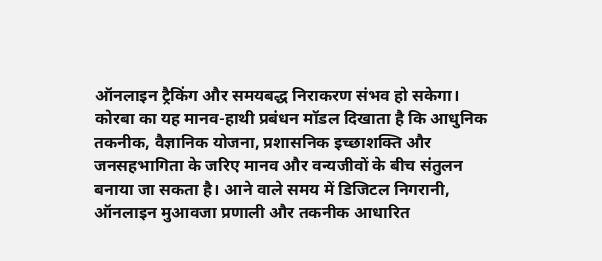ऑनलाइन ट्रैकिंग और समयबद्ध निराकरण संभव हो सकेगा।
कोरबा का यह मानव-हाथी प्रबंधन मॉडल दिखाता है कि आधुनिक तकनीक, वैज्ञानिक योजना, प्रशासनिक इच्छाशक्ति और जनसहभागिता के जरिए मानव और वन्यजीवों के बीच संतुलन बनाया जा सकता है। आने वाले समय में डिजिटल निगरानी, ऑनलाइन मुआवजा प्रणाली और तकनीक आधारित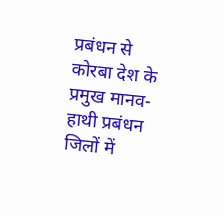प्रबंधन से कोरबा देश के प्रमुख मानव-हाथी प्रबंधन जिलों में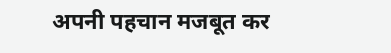अपनी पहचान मजबूत कर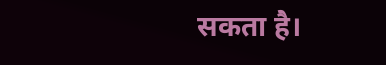सकता है।